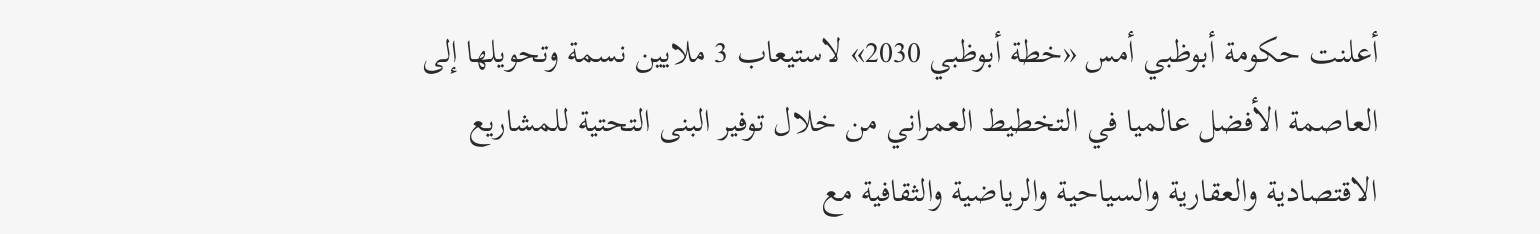أعلنت حكومة أبوظبي أمس «خطة أبوظبي 2030» لاستيعاب 3 ملايين نسمة وتحويلها إلى العاصمة الأفضل عالميا في التخطيط العمراني من خلال توفير البنى التحتية للمشاريع الاقتصادية والعقارية والسياحية والرياضية والثقافية مع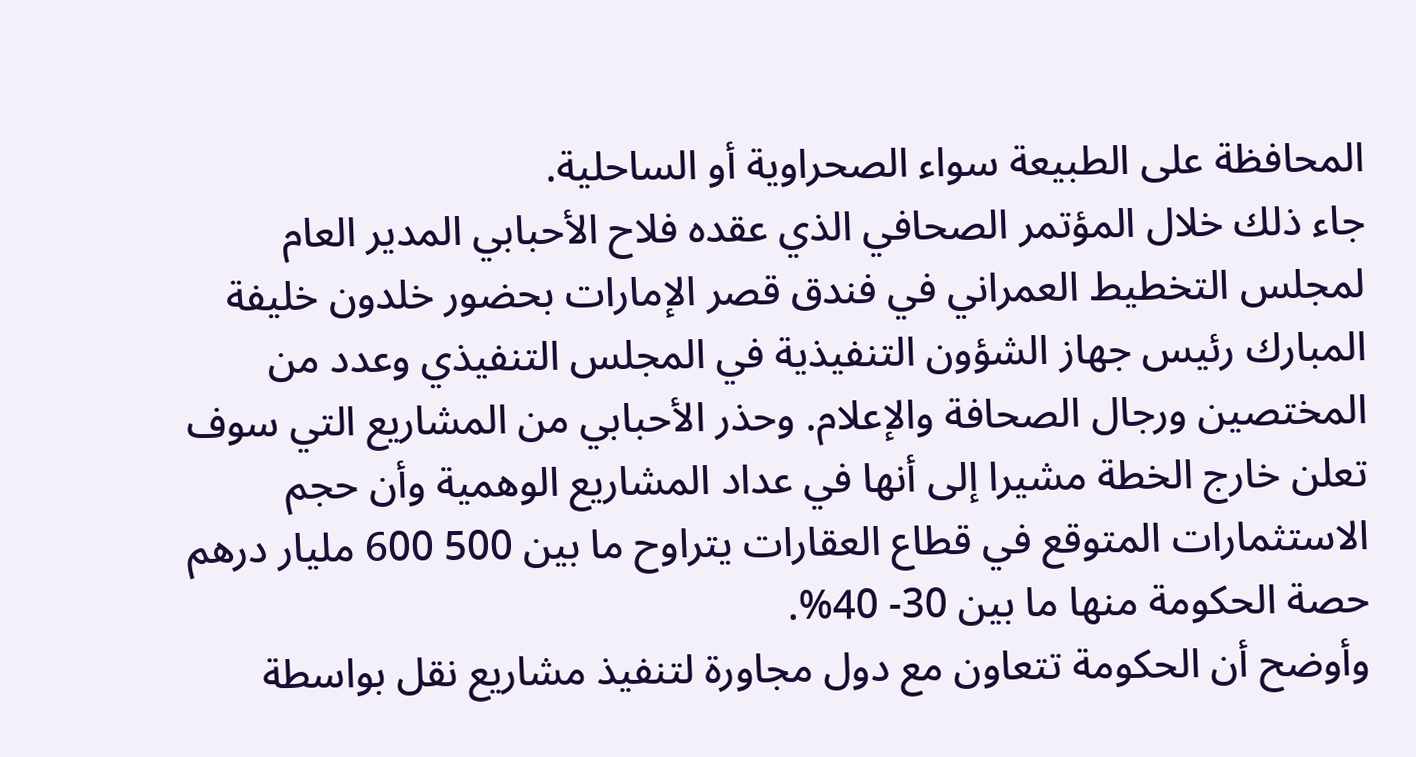المحافظة على الطبيعة سواء الصحراوية أو الساحلية.
جاء ذلك خلال المؤتمر الصحافي الذي عقده فلاح الأحبابي المدير العام لمجلس التخطيط العمراني في فندق قصر الإمارات بحضور خلدون خليفة المبارك رئيس جهاز الشؤون التنفيذية في المجلس التنفيذي وعدد من المختصين ورجال الصحافة والإعلام. وحذر الأحبابي من المشاريع التي سوف تعلن خارج الخطة مشيرا إلى أنها في عداد المشاريع الوهمية وأن حجم الاستثمارات المتوقع في قطاع العقارات يتراوح ما بين 500 600 مليار درهم حصة الحكومة منها ما بين 30- 40%.
وأوضح أن الحكومة تتعاون مع دول مجاورة لتنفيذ مشاريع نقل بواسطة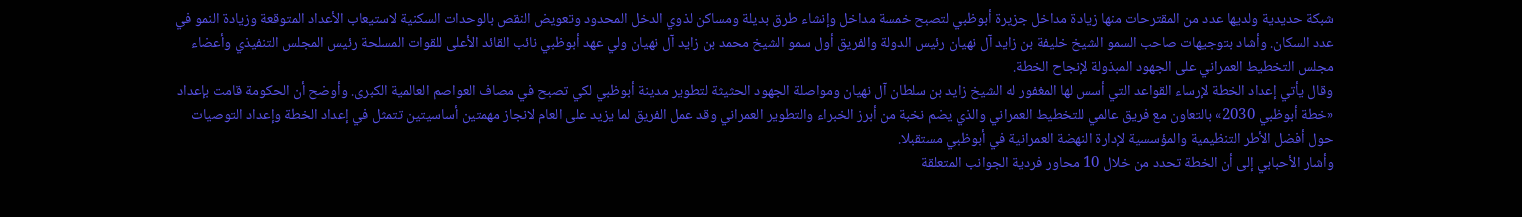شبكة حديدية ولديها عدد من المقترحات منها زيادة مداخل جزيرة أبوظبي لتصبح خمسة مداخل وإنشاء طرق بديلة ومساكن لذوي الدخل المحدود وتعويض النقص بالوحدات السكنية لاستيعاب الأعداد المتوقعة وزيادة النمو في عدد السكان. وأشاد بتوجيهات صاحب السمو الشيخ خليفة بن زايد آل نهيان رئيس الدولة والفريق أول سمو الشيخ محمد بن زايد آل نهيان ولي عهد أبوظبي نائب القائد الأعلى للقوات المسلحة رئيس المجلس التنفيذي وأعضاء مجلس التخطيط العمراني على الجهود المبذولة لإنجاح الخطة.
وقال يأتي إعداد الخطة لإرساء القواعد التي أسس لها المغفور له الشيخ زايد بن سلطان آل نهيان ومواصلة الجهود الحثيثة لتطوير مدينة أبوظبي لكي تصبح في مصاف العواصم العالمية الكبرى. وأوضح أن الحكومة قامت بإعداد «خطة أبوظبي 2030» بالتعاون مع فريق عالمي للتخطيط العمراني والذي يضم نخبة من أبرز الخبراء والتطوير العمراني وقد عمل الفريق لما يزيد على العام لانجاز مهمتين أساسيتين تتمثل في إعداد الخطة وإعداد التوصيات حول أفضل الأطر التنظيمية والمؤسسية لإدارة النهضة العمرانية في أبوظبي مستقبلا.
وأشار الأحبابي إلى أن الخطة تحدد من خلال 10 محاور فردية الجوانب المتعلقة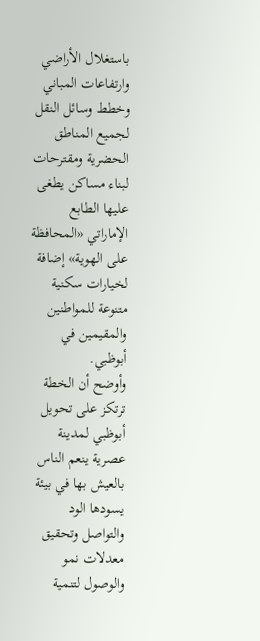باستغلال الأراضي وارتفاعات المباني وخطط وسائل النقل لجميع المناطق الحضرية ومقترحات لبناء مساكن يطغى عليها الطابع الإماراتي «المحافظة على الهوية» إضافة لخيارات سكنية متنوعة للمواطنين والمقيمين في أبوظبي.
وأوضح أن الخطة ترتكز على تحويل أبوظبي لمدينة عصرية ينعم الناس بالعيش بها في بيئة يسودها الود والتواصل وتحقيق معدلات نمو والوصول لتنمية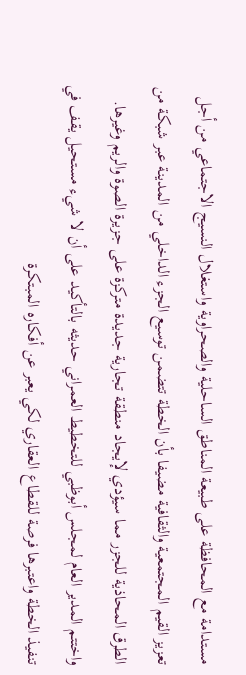مستدامة مع المحافظة على طبيعة المناطق الساحلية والصحراوية واستغلال النسيج الاجتماعي من أجل تعزيز القيم المجتمعية والثقافية مضيفا بأن الخطة تتضمن توسيع الجزء الداخلي من المدينة عبر شبكة من الطرق المحاذية للجزر مما سيؤدي لإيجاد منطقة تجارية جديدة متركزة على جزيرة الصوة والريم وغيرها.
واختتم المدير العام لمجلس أبوظبي للتخطيط العمراني حديثه بالتأكيد على أن لا شيء مستحيل يقف في تنفيذ الخطة واعتبرها فرصة للقطاع العقاري لكي يعبر عن أفكاره المبتكرة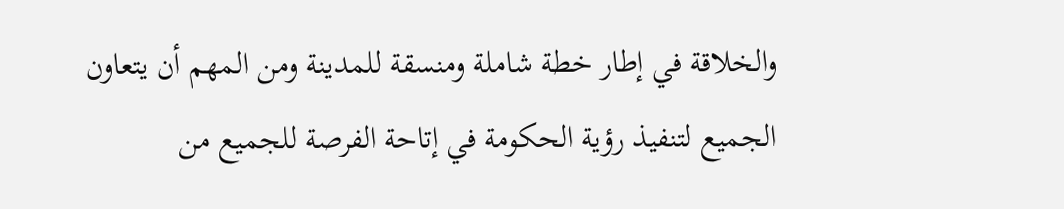والخلاقة في إطار خطة شاملة ومنسقة للمدينة ومن المهم أن يتعاون الجميع لتنفيذ رؤية الحكومة في إتاحة الفرصة للجميع من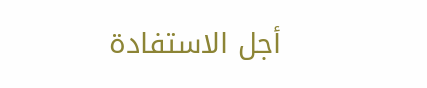أجل الاستفادة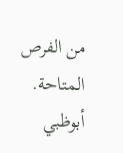من الفرص المتاحة.
أبوظبي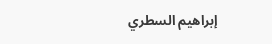إبراهيم السطري